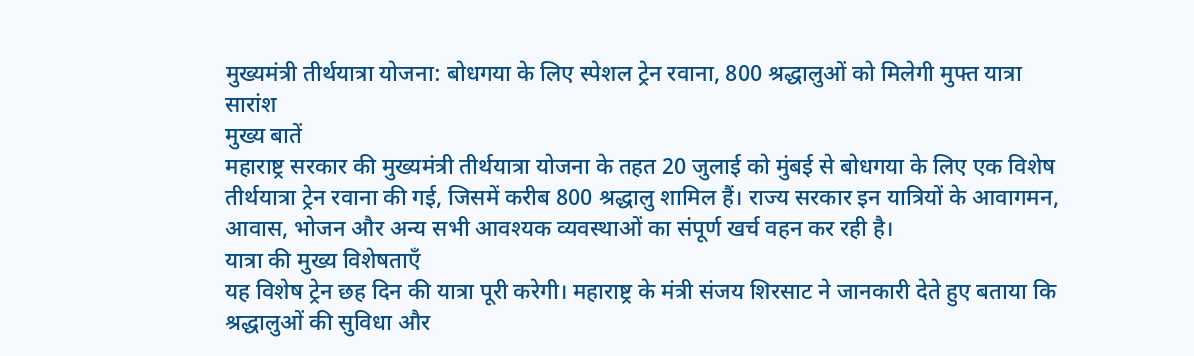मुख्यमंत्री तीर्थयात्रा योजना: बोधगया के लिए स्पेशल ट्रेन रवाना, 800 श्रद्धालुओं को मिलेगी मुफ्त यात्रा
सारांश
मुख्य बातें
महाराष्ट्र सरकार की मुख्यमंत्री तीर्थयात्रा योजना के तहत 20 जुलाई को मुंबई से बोधगया के लिए एक विशेष तीर्थयात्रा ट्रेन रवाना की गई, जिसमें करीब 800 श्रद्धालु शामिल हैं। राज्य सरकार इन यात्रियों के आवागमन, आवास, भोजन और अन्य सभी आवश्यक व्यवस्थाओं का संपूर्ण खर्च वहन कर रही है।
यात्रा की मुख्य विशेषताएँ
यह विशेष ट्रेन छह दिन की यात्रा पूरी करेगी। महाराष्ट्र के मंत्री संजय शिरसाट ने जानकारी देते हुए बताया कि श्रद्धालुओं की सुविधा और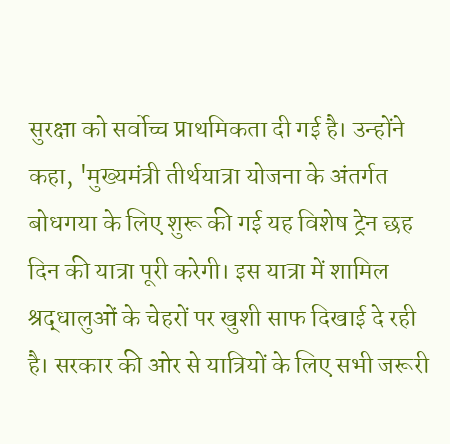सुरक्षा को सर्वोच्च प्राथमिकता दी गई है। उन्होंने कहा, 'मुख्यमंत्री तीर्थयात्रा योजना के अंतर्गत बोधगया के लिए शुरू की गई यह विशेष ट्रेन छह दिन की यात्रा पूरी करेगी। इस यात्रा में शामिल श्रद्धालुओं के चेहरों पर खुशी साफ दिखाई दे रही है। सरकार की ओर से यात्रियों के लिए सभी जरूरी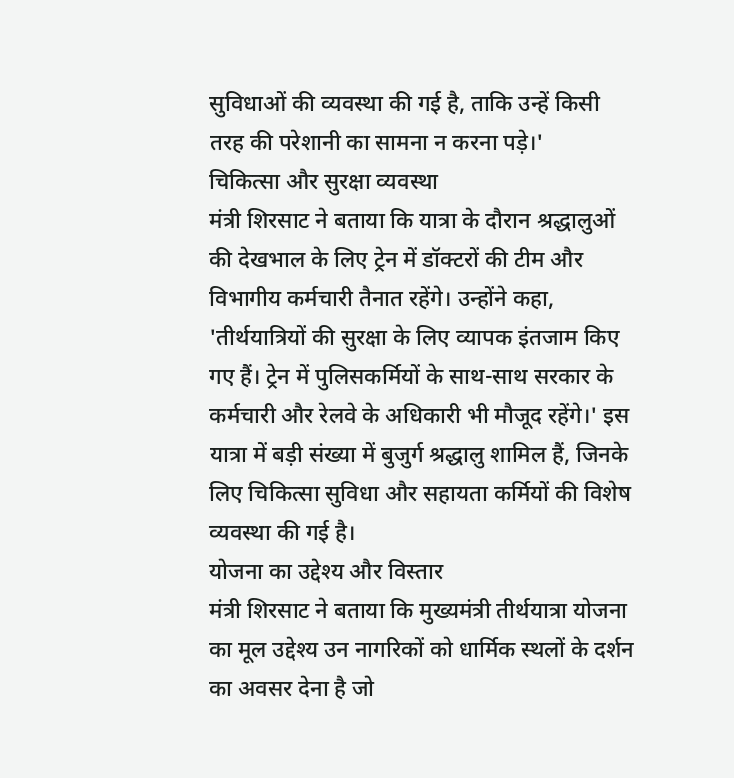सुविधाओं की व्यवस्था की गई है, ताकि उन्हें किसी तरह की परेशानी का सामना न करना पड़े।'
चिकित्सा और सुरक्षा व्यवस्था
मंत्री शिरसाट ने बताया कि यात्रा के दौरान श्रद्धालुओं की देखभाल के लिए ट्रेन में डॉक्टरों की टीम और विभागीय कर्मचारी तैनात रहेंगे। उन्होंने कहा, 'तीर्थयात्रियों की सुरक्षा के लिए व्यापक इंतजाम किए गए हैं। ट्रेन में पुलिसकर्मियों के साथ-साथ सरकार के कर्मचारी और रेलवे के अधिकारी भी मौजूद रहेंगे।' इस यात्रा में बड़ी संख्या में बुजुर्ग श्रद्धालु शामिल हैं, जिनके लिए चिकित्सा सुविधा और सहायता कर्मियों की विशेष व्यवस्था की गई है।
योजना का उद्देश्य और विस्तार
मंत्री शिरसाट ने बताया कि मुख्यमंत्री तीर्थयात्रा योजना का मूल उद्देश्य उन नागरिकों को धार्मिक स्थलों के दर्शन का अवसर देना है जो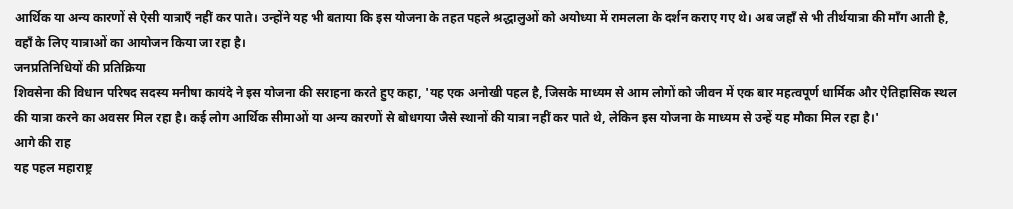आर्थिक या अन्य कारणों से ऐसी यात्राएँ नहीं कर पाते। उन्होंने यह भी बताया कि इस योजना के तहत पहले श्रद्धालुओं को अयोध्या में रामलला के दर्शन कराए गए थे। अब जहाँ से भी तीर्थयात्रा की माँग आती है, वहाँ के लिए यात्राओं का आयोजन किया जा रहा है।
जनप्रतिनिधियों की प्रतिक्रिया
शिवसेना की विधान परिषद सदस्य मनीषा कायंदे ने इस योजना की सराहना करते हुए कहा, 'यह एक अनोखी पहल है, जिसके माध्यम से आम लोगों को जीवन में एक बार महत्वपूर्ण धार्मिक और ऐतिहासिक स्थल की यात्रा करने का अवसर मिल रहा है। कई लोग आर्थिक सीमाओं या अन्य कारणों से बोधगया जैसे स्थानों की यात्रा नहीं कर पाते थे, लेकिन इस योजना के माध्यम से उन्हें यह मौका मिल रहा है।'
आगे की राह
यह पहल महाराष्ट्र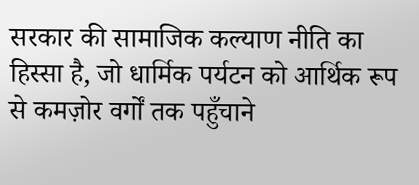सरकार की सामाजिक कल्याण नीति का हिस्सा है, जो धार्मिक पर्यटन को आर्थिक रूप से कमज़ोर वर्गों तक पहुँचाने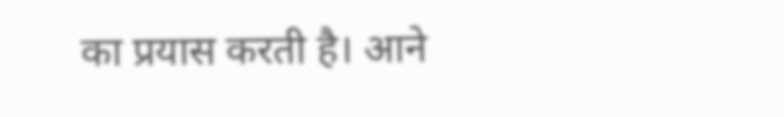का प्रयास करती है। आने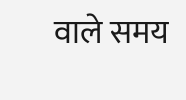वाले समय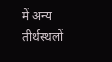में अन्य तीर्थस्थलों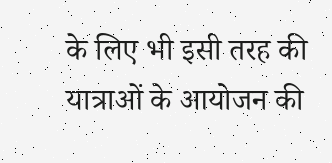के लिए भी इसी तरह की यात्राओं के आयोजन की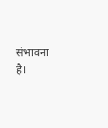संभावना है।